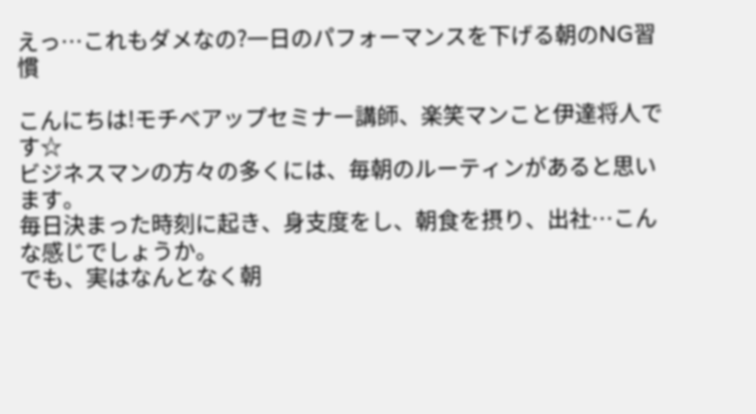えっ…これもダメなの?一日のパフォーマンスを下げる朝のNG習慣

こんにちは!モチベアップセミナー講師、楽笑マンこと伊達将人です☆
ビジネスマンの方々の多くには、毎朝のルーティンがあると思います。
毎日決まった時刻に起き、身支度をし、朝食を摂り、出社…こんな感じでしょうか。
でも、実はなんとなく朝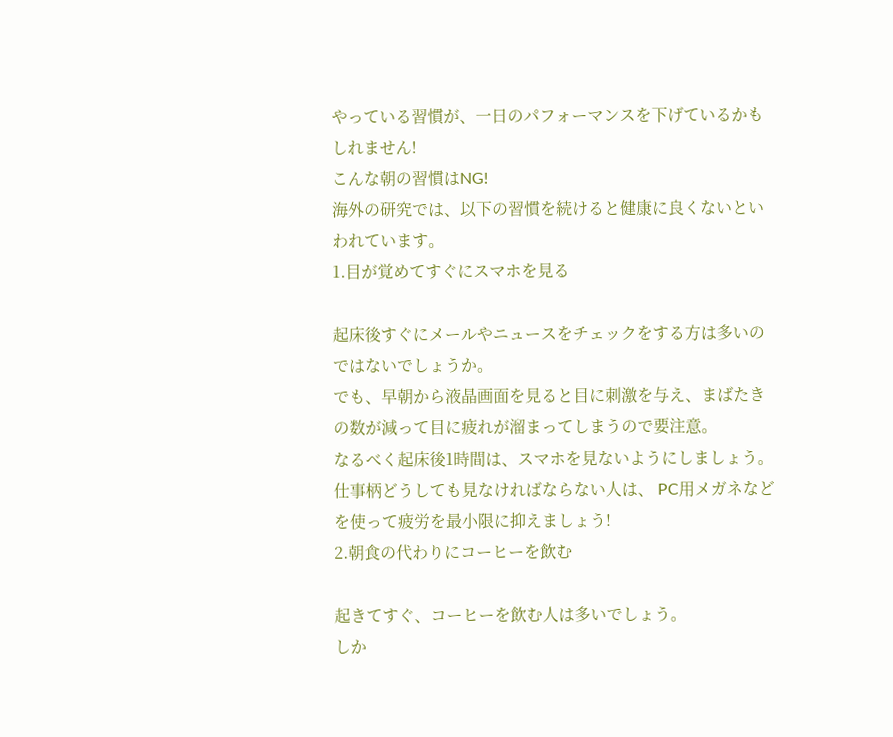やっている習慣が、一日のパフォーマンスを下げているかもしれません!
こんな朝の習慣はNG!
海外の研究では、以下の習慣を続けると健康に良くないといわれています。
1.目が覚めてすぐにスマホを見る

起床後すぐにメールやニュースをチェックをする方は多いのではないでしょうか。
でも、早朝から液晶画面を見ると目に刺激を与え、まばたきの数が減って目に疲れが溜まってしまうので要注意。
なるべく起床後1時間は、スマホを見ないようにしましょう。仕事柄どうしても見なければならない人は、 PC用メガネなどを使って疲労を最小限に抑えましょう!
2.朝食の代わりにコーヒーを飲む

起きてすぐ、コーヒーを飲む人は多いでしょう。
しか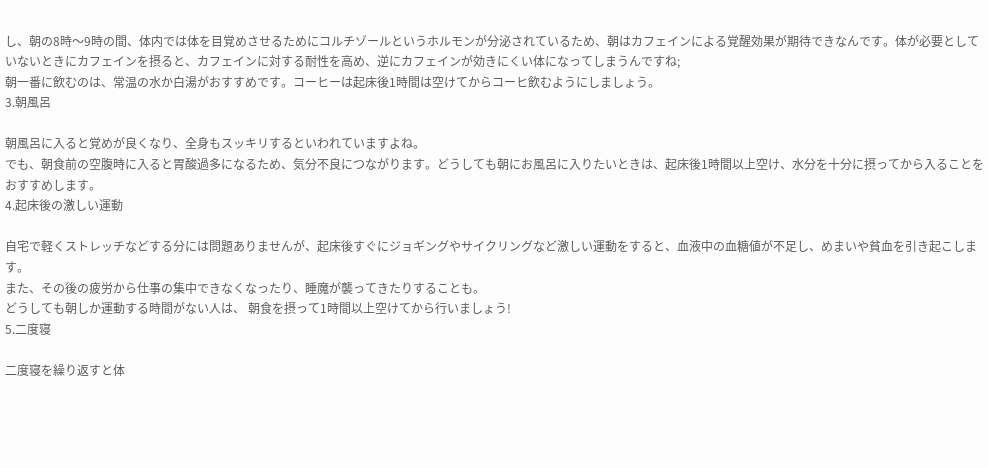し、朝の8時〜9時の間、体内では体を目覚めさせるためにコルチゾールというホルモンが分泌されているため、朝はカフェインによる覚醒効果が期待できなんです。体が必要としていないときにカフェインを摂ると、カフェインに対する耐性を高め、逆にカフェインが効きにくい体になってしまうんですね;
朝一番に飲むのは、常温の水か白湯がおすすめです。コーヒーは起床後1時間は空けてからコーヒ飲むようにしましょう。
3.朝風呂

朝風呂に入ると覚めが良くなり、全身もスッキリするといわれていますよね。
でも、朝食前の空腹時に入ると胃酸過多になるため、気分不良につながります。どうしても朝にお風呂に入りたいときは、起床後1時間以上空け、水分を十分に摂ってから入ることをおすすめします。
4.起床後の激しい運動

自宅で軽くストレッチなどする分には問題ありませんが、起床後すぐにジョギングやサイクリングなど激しい運動をすると、血液中の血糖値が不足し、めまいや貧血を引き起こします。
また、その後の疲労から仕事の集中できなくなったり、睡魔が襲ってきたりすることも。
どうしても朝しか運動する時間がない人は、 朝食を摂って1時間以上空けてから行いましょう!
5.二度寝

二度寝を繰り返すと体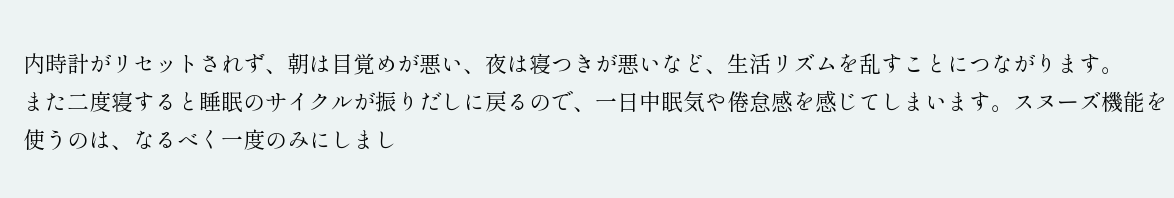内時計がリセットされず、朝は目覚めが悪い、夜は寝つきが悪いなど、生活リズムを乱すことにつながります。
また二度寝すると睡眠のサイクルが振りだしに戻るので、一日中眠気や倦怠感を感じてしまいます。スヌーズ機能を使うのは、なるべく一度のみにしまし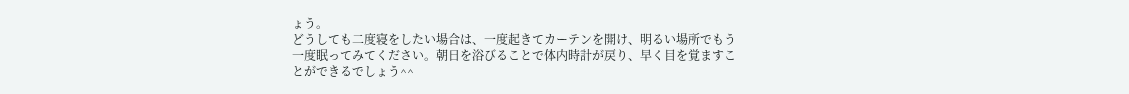ょう。
どうしても二度寝をしたい場合は、一度起きてカーテンを開け、明るい場所でもう一度眠ってみてください。朝日を浴びることで体内時計が戻り、早く目を覚ますことができるでしょう^^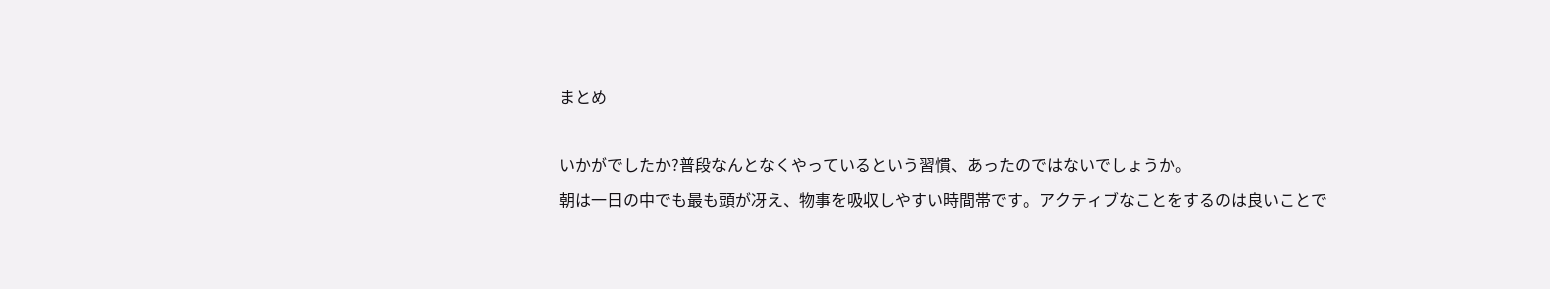まとめ

いかがでしたか?普段なんとなくやっているという習慣、あったのではないでしょうか。
朝は一日の中でも最も頭が冴え、物事を吸収しやすい時間帯です。アクティブなことをするのは良いことで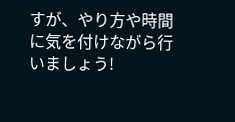すが、やり方や時間に気を付けながら行いましょう!